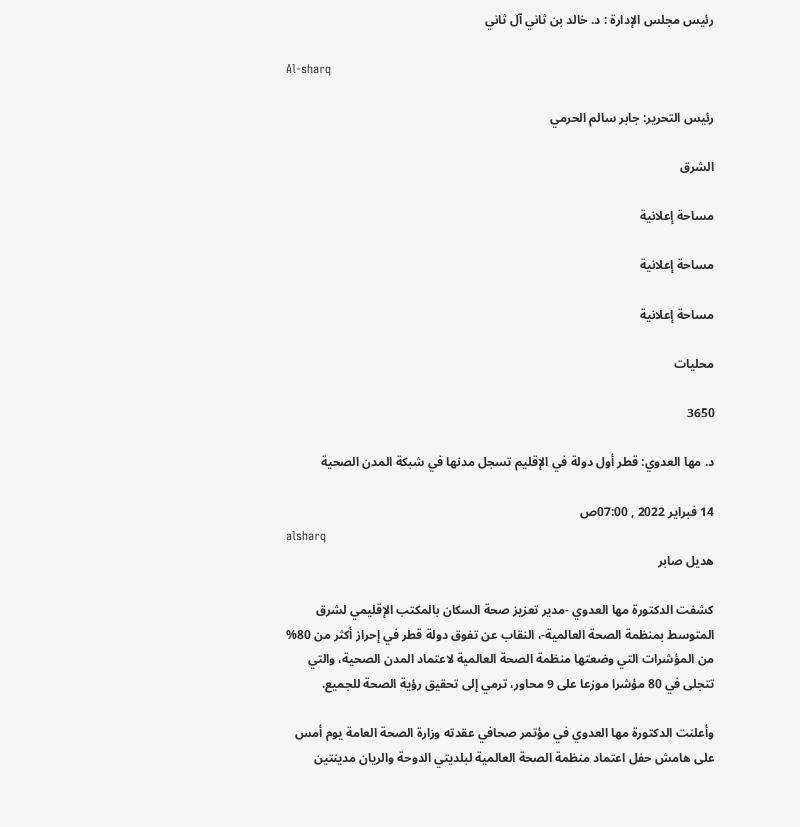رئيس مجلس الإدارة : د. خالد بن ثاني آل ثاني

Al-sharq

رئيس التحرير: جابر سالم الحرمي

الشرق

مساحة إعلانية

مساحة إعلانية

مساحة إعلانية

محليات

3650

د. مها العدوي: قطر أول دولة في الإقليم تسجل مدنها في شبكة المدن الصحية

14 فبراير 2022 , 07:00ص
alsharq
هديل صابر

كشفت الدكتورة مها العدوي -مدير تعزيز صحة السكان بالمكتب الإقليمي لشرق المتوسط بمنظمة الصحة العالمية-، النقاب عن تفوق دولة قطر في إحراز أكثر من 80% من المؤشرات التي وضعتها منظمة الصحة العالمية لاعتماد المدن الصحية، والتي تتجلى في 80 مؤشرا موزعا على 9 محاور، ترمي إلى تحقيق رؤية الصحة للجميع.

وأعلنت الدكتورة مها العدوي في مؤتمر صحافي عقدته وزارة الصحة العامة يوم أمس على هامش حفل اعتماد منظمة الصحة العالمية لبلديتي الدوحة والريان مدينتين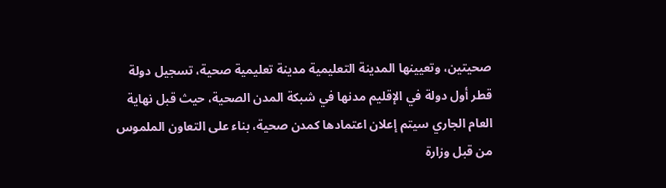صحيتين، وتعيينها المدينة التعليمية مدينة تعليمية صحية، تسجيل دولة قطر أول دولة في الإقليم مدنها في شبكة المدن الصحية، حيث قبل نهاية العام الجاري سيتم إعلان اعتمادها كمدن صحية، بناء على التعاون الملموس من قبل وزارة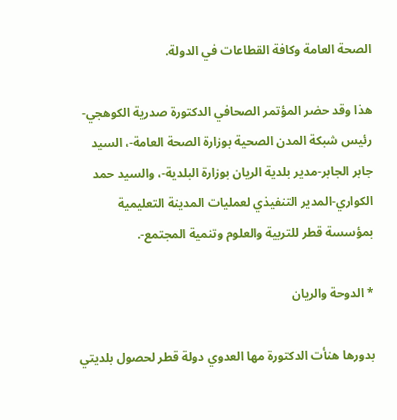الصحة العامة وكافة القطاعات في الدولة.

هذا وقد حضر المؤتمر الصحافي الدكتورة صدرية الكوهجي-رئيس شبكة المدن الصحية بوزارة الصحة العامة-، السيد جابر الجابر-مدير بلدية الريان بوزارة البلدية-، والسيد حمد الكواري-المدير التنفيذي لعمليات المدينة التعليمية بمؤسسة قطر للتربية والعلوم وتنمية المجتمع-.

* الدوحة والريان

بدورها هنأت الدكتورة مها العدوي دولة قطر لحصول بلديتي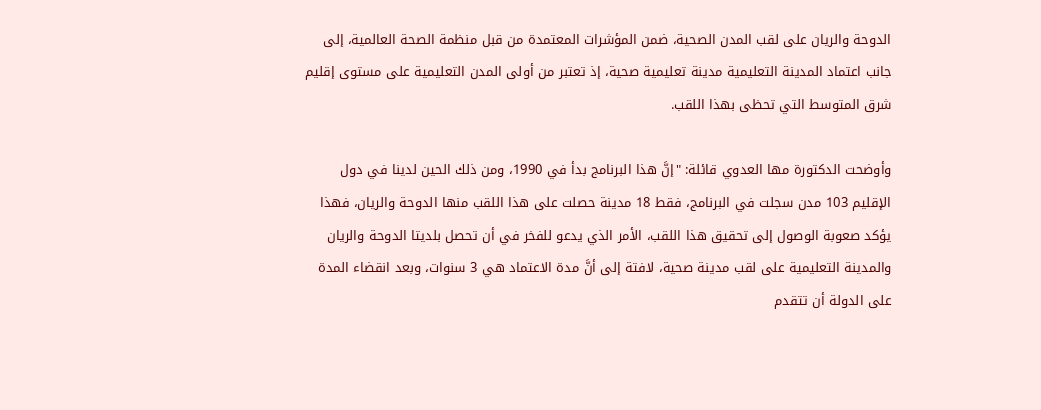الدوحة والريان على لقب المدن الصحية، ضمن المؤشرات المعتمدة من قبل منظمة الصحة العالمية، إلى جانب اعتماد المدينة التعليمية مدينة تعليمية صحية، إذ تعتبر من أولى المدن التعليمية على مستوى إقليم شرق المتوسط التي تحظى بهذا اللقب.

وأوضحت الدكتورة مها العدوي قائلة: "إنَّ هذا البرنامج بدأ في 1990، ومن ذلك الحين لدينا في دول الإقليم 103 مدن سجلت في البرنامج، فقط 18 مدينة حصلت على هذا اللقب منها الدوحة والريان، فهذا يؤكد صعوبة الوصول إلى تحقيق هذا اللقب، الأمر الذي يدعو للفخر في أن تحصل بلديتا الدوحة والريان والمدينة التعليمية على لقب مدينة صحية، لافتة إلى أنَّ مدة الاعتماد هي 3 سنوات، وبعد انقضاء المدة على الدولة أن تتقدم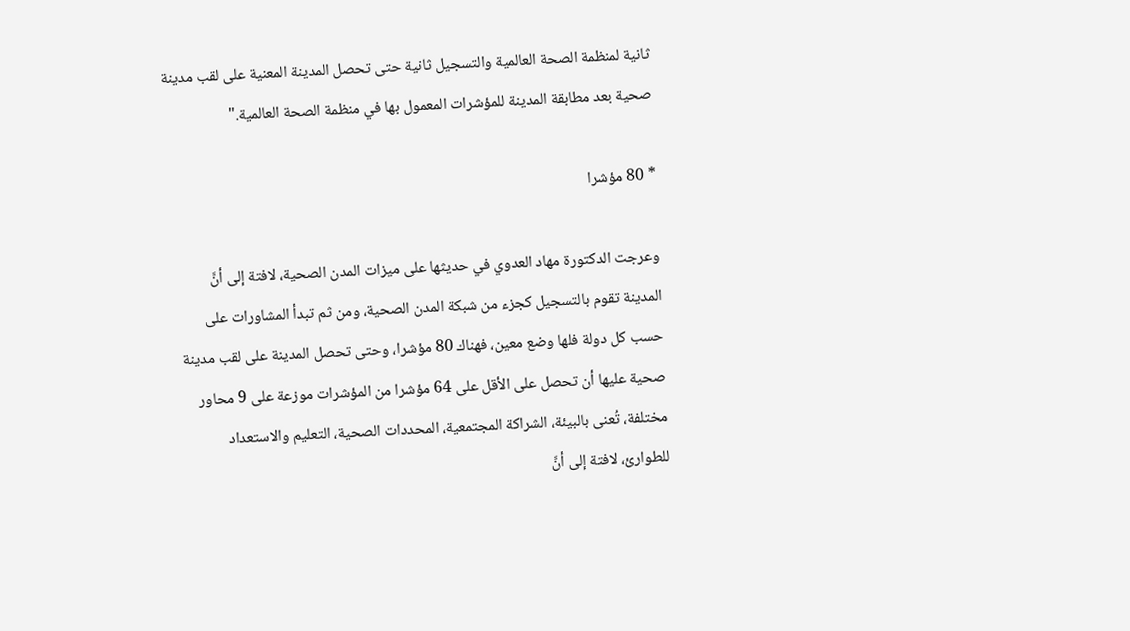ثانية لمنظمة الصحة العالمية والتسجيل ثانية حتى تحصل المدينة المعنية على لقب مدينة صحية بعد مطابقة المدينة للمؤشرات المعمول بها في منظمة الصحة العالمية."

* 80 مؤشرا

وعرجت الدكتورة مهاد العدوي في حديثها على ميزات المدن الصحية، لافتة إلى أنَّ المدينة تقوم بالتسجيل كجزء من شبكة المدن الصحية، ومن ثم تبدأ المشاورات على حسب كل دولة فلها وضع معين، فهناك 80 مؤشرا، وحتى تحصل المدينة على لقب مدينة صحية عليها أن تحصل على الأقل على 64 مؤشرا من المؤشرات موزعة على 9 محاور مختلفة، تُعنى بالبيئة، الشراكة المجتمعية، المحددات الصحية، التعليم والاستعداد للطوارئ، لافتة إلى أنَّ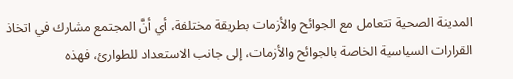المدينة الصحية تتعامل مع الجوائح والأزمات بطريقة مختلفة، أي أنَّ المجتمع مشارك في اتخاذ القرارات السياسية الخاصة بالجوائح والأزمات، إلى جانب الاستعداد للطوارئ، فهذه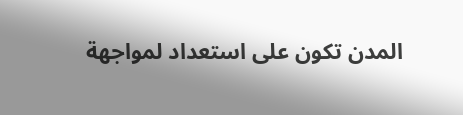المدن تكون على استعداد لمواجهة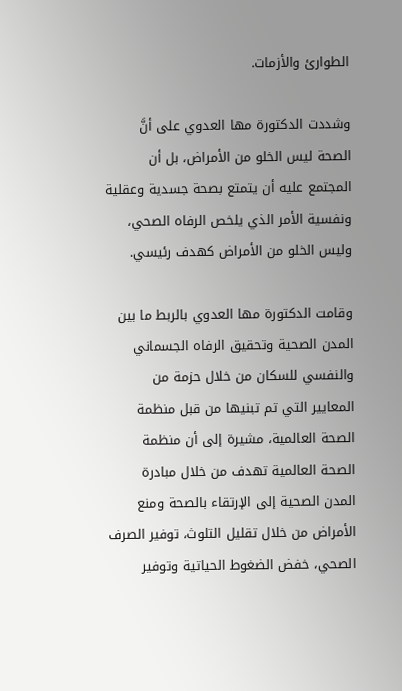الطوارئ والأزمات.

وشددت الدكتورة مها العدوي على أنَّ الصحة ليس الخلو من الأمراض، بل أن المجتمع عليه أن يتمتع بصحة جسدية وعقلية ونفسية الأمر الذي يلخص الرفاه الصحي، وليس الخلو من الأمراض كهدف رئيسي.

وقامت الدكتورة مها العدوي بالربط ما بين المدن الصحية وتحقيق الرفاه الجسماني والنفسي للسكان من خلال حزمة من المعايير التي تم تبنيها من قبل منظمة الصحة العالمية، مشيرة إلى أن منظمة الصحة العالمية تهدف من خلال مبادرة المدن الصحية إلى الإرتقاء بالصحة ومنع الأمراض من خلال تقليل التلوث، توفير الصرف الصحي، خفض الضغوط الحياتية وتوفير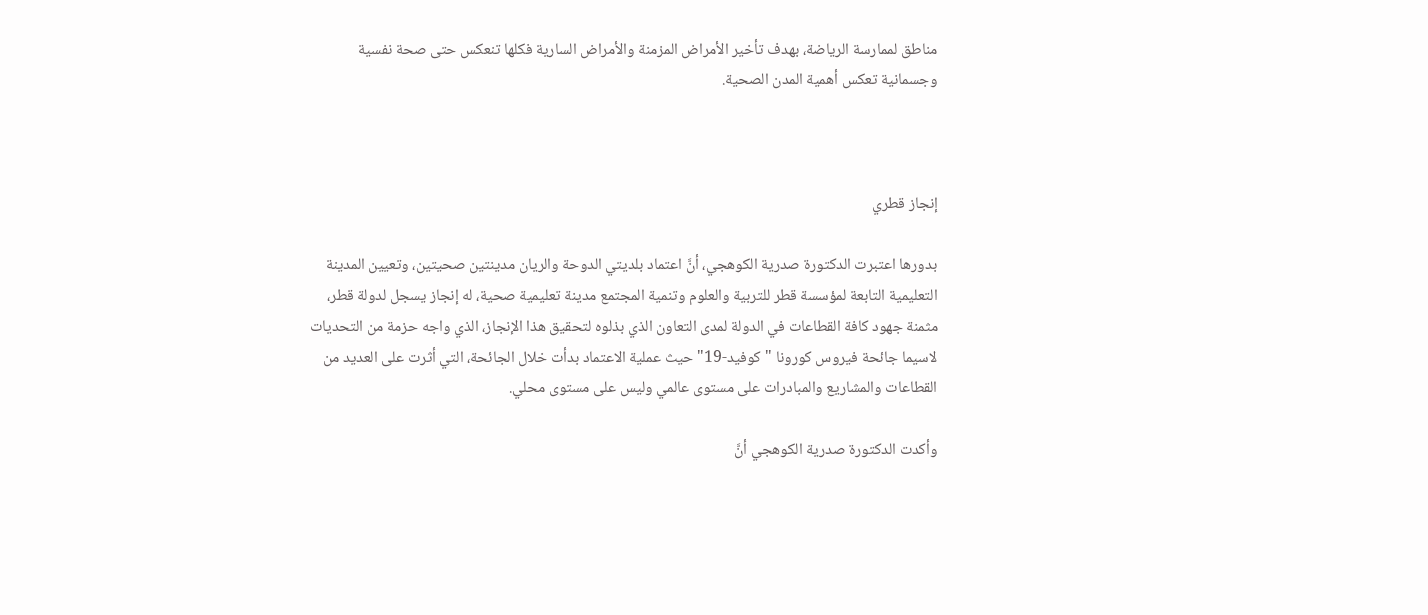مناطق لممارسة الرياضة، بهدف تأخير الأمراض المزمنة والأمراض السارية فكلها تنعكس حتى صحة نفسية وجسمانية تعكس أهمية المدن الصحية.



إنجاز قطري

بدورها اعتبرت الدكتورة صدرية الكوهجي، أنَّ اعتماد بلديتي الدوحة والريان مدينتين صحيتين، وتعيين المدينة التعليمية التابعة لمؤسسة قطر للتربية والعلوم وتنمية المجتمع مدينة تعليمية صحية، له إنجاز يسجل لدولة قطر، مثمنة جهود كافة القطاعات في الدولة لمدى التعاون الذي بذلوه لتحقيق هذا الإنجاز، الذي واجه حزمة من التحديات لاسيما جائحة فيروس كورونا "كوفيد-19" حيث عملية الاعتماد بدأت خلال الجائحة، التي أثرت على العديد من القطاعات والمشاريع والمبادرات على مستوى عالمي وليس على مستوى محلي.

وأكدت الدكتورة صدرية الكوهجي أنَّ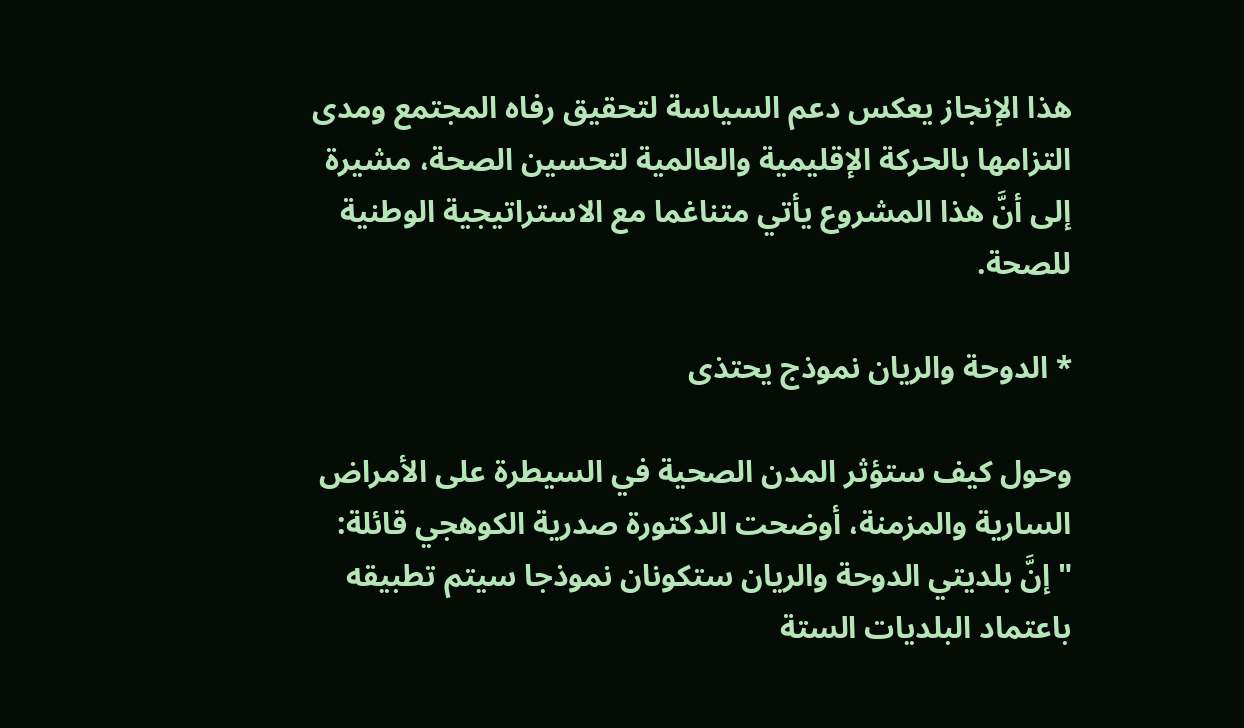هذا الإنجاز يعكس دعم السياسة لتحقيق رفاه المجتمع ومدى التزامها بالحركة الإقليمية والعالمية لتحسين الصحة، مشيرة إلى أنَّ هذا المشروع يأتي متناغما مع الاستراتيجية الوطنية للصحة.

* الدوحة والريان نموذج يحتذى

وحول كيف ستؤثر المدن الصحية في السيطرة على الأمراض السارية والمزمنة، أوضحت الدكتورة صدرية الكوهجي قائلة: "إنَّ بلديتي الدوحة والريان ستكونان نموذجا سيتم تطبيقه باعتماد البلديات الستة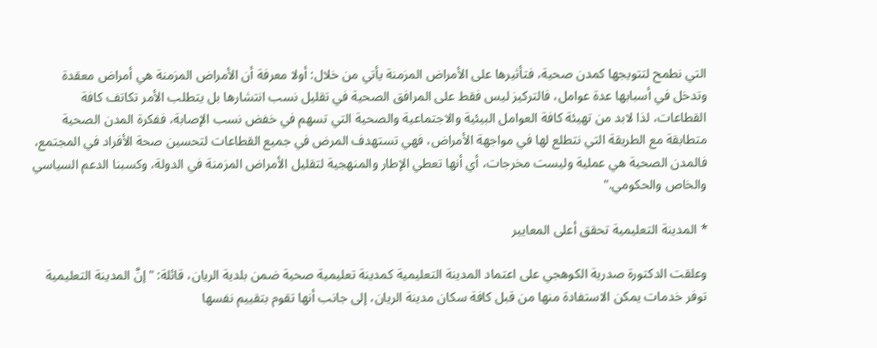التي نطمح لتتويجها كمدن صحية، فتأثيرها على الأمراض المزمنة يأتي من خلال: أولا معرفة أن الأمراض المزمنة هي أمراض معقدة وتدخل في أسبابها عدة عوامل، فالتركيز ليس فقط على المرافق الصحية في تقليل نسب انتشارها بل يتطلب الأمر تكاتف كافة القطاعات، لذا لابد من تهيئة كافة العوامل البيئية والاجتماعية والصحية التي تسهم في خفض نسب الإصابة، ففكرة المدن الصحية متطابقة مع الطريقة التي نتطلع لها في مواجهة الأمراض، فهي تستهدف المرض في جميع القطاعات لتحسين صحة الأفراد في المجتمع، فالمدن الصحية هي عملية وليست مخرجات، أي أنها تعطي الإطار والمنهجية لتقليل الأمراض المزمنة في الدولة، وكسبنا الدعم السياسي والخاص والحكومي."

* المدينة التعليمية تحقق أعلى المعايير

وعلقت الدكتورة صدرية الكوهجي على اعتماد المدينة التعليمية كمدينة تعليمية صحية ضمن بلدية الريان، قائلة: "إنَّ المدينة التعليمية توفر خدمات يمكن الاستفادة منها من قبل كافة سكان مدينة الريان، إلى جانب أنها تقوم بتقييم نفسها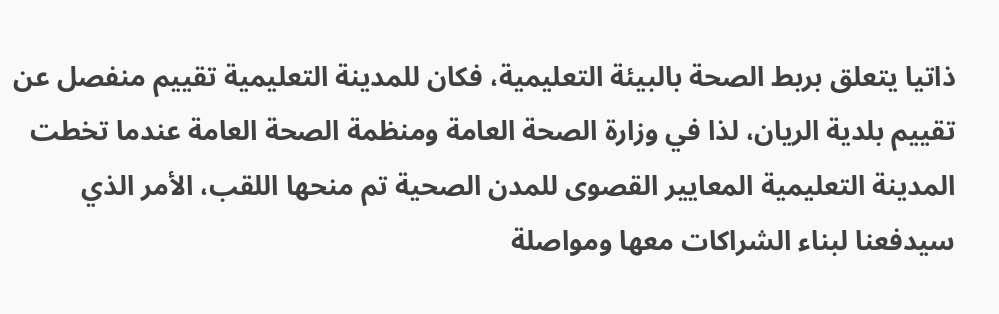ذاتيا يتعلق بربط الصحة بالبيئة التعليمية، فكان للمدينة التعليمية تقييم منفصل عن تقييم بلدية الريان، لذا في وزارة الصحة العامة ومنظمة الصحة العامة عندما تخطت المدينة التعليمية المعايير القصوى للمدن الصحية تم منحها اللقب، الأمر الذي سيدفعنا لبناء الشراكات معها ومواصلة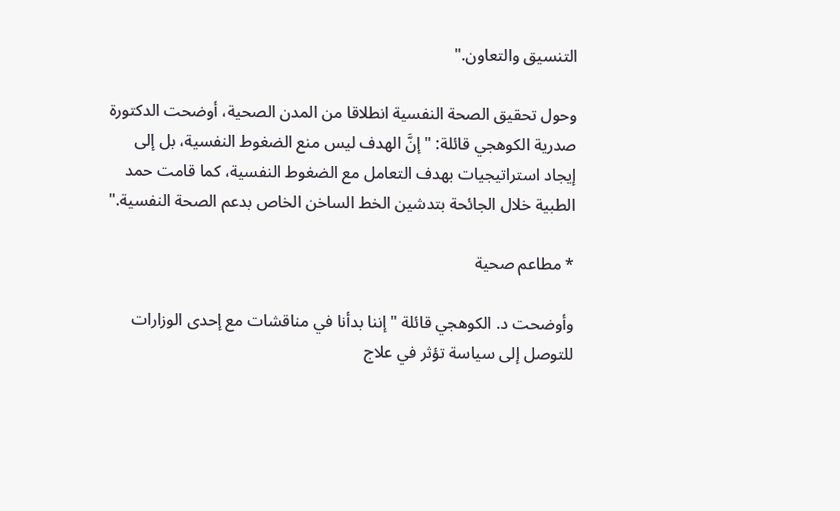التنسيق والتعاون."

وحول تحقيق الصحة النفسية انطلاقا من المدن الصحية، أوضحت الدكتورة صدرية الكوهجي قائلة: "إنَّ الهدف ليس منع الضغوط النفسية، بل إلى إيجاد استراتيجيات بهدف التعامل مع الضغوط النفسية، كما قامت حمد الطبية خلال الجائحة بتدشين الخط الساخن الخاص بدعم الصحة النفسية."

* مطاعم صحية

وأوضحت د. الكوهجي قائلة "إننا بدأنا في مناقشات مع إحدى الوزارات للتوصل إلى سياسة تؤثر في علاج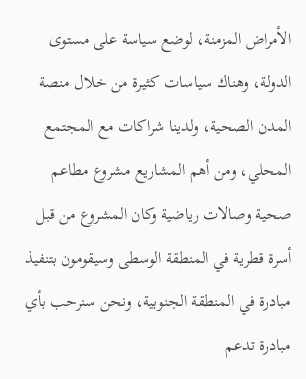الأمراض المزمنة، لوضع سياسة على مستوى الدولة، وهناك سياسات كثيرة من خلال منصة المدن الصحية، ولدينا شراكات مع المجتمع المحلي، ومن أهم المشاريع مشروع مطاعم صحية وصالات رياضية وكان المشروع من قبل أسرة قطرية في المنطقة الوسطى وسيقومون بتنفيذ مبادرة في المنطقة الجنوبية، ونحن سنرحب بأي مبادرة تدعم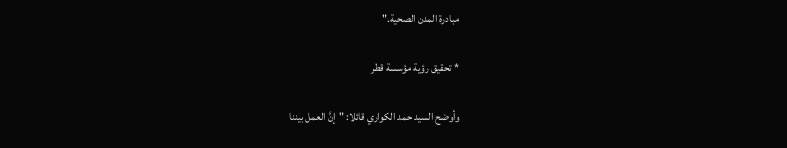مبادرة المدن الصحية."

* تحقيق رؤية مؤسسة قطر

وأوضح السيد حمد الكواري قائلا: "إنَّ العمل بيننا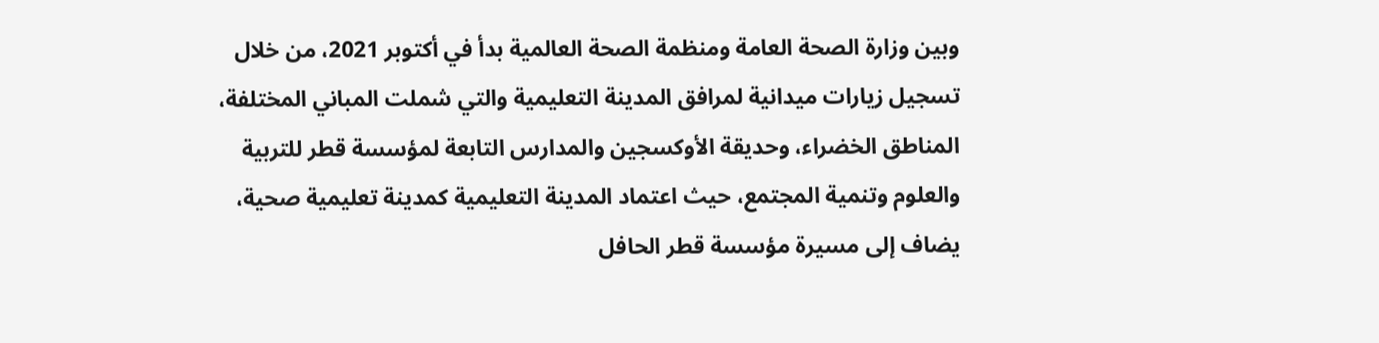وبين وزارة الصحة العامة ومنظمة الصحة العالمية بدأ في أكتوبر 2021، من خلال تسجيل زيارات ميدانية لمرافق المدينة التعليمية والتي شملت المباني المختلفة، المناطق الخضراء، وحديقة الأوكسجين والمدارس التابعة لمؤسسة قطر للتربية والعلوم وتنمية المجتمع، حيث اعتماد المدينة التعليمية كمدينة تعليمية صحية، يضاف إلى مسيرة مؤسسة قطر الحافل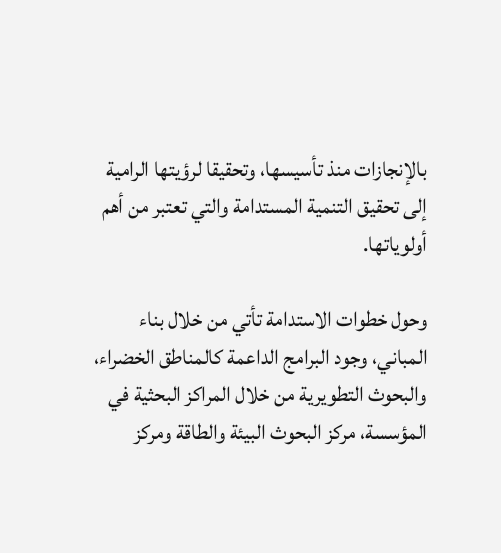بالإنجازات منذ تأسيسها، وتحقيقا لرؤيتها الرامية إلى تحقيق التنمية المستدامة والتي تعتبر من أهم أولوياتها.

وحول خطوات الاستدامة تأتي من خلال بناء المباني، وجود البرامج الداعمة كالمناطق الخضراء، والبحوث التطويرية من خلال المراكز البحثية في المؤسسة، مركز البحوث البيئة والطاقة ومركز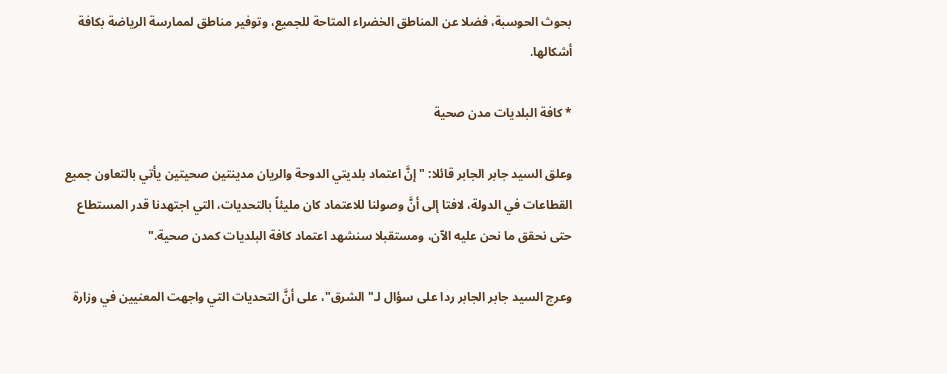بحوث الحوسبة، فضلا عن المناطق الخضراء المتاحة للجميع، وتوفير مناطق لممارسة الرياضة بكافة أشكالها.

* كافة البلديات مدن صحية

وعلق السيد جابر الجابر قائلا: "إنَّ اعتماد بلديتي الدوحة والريان مدينتين صحيتين يأتي بالتعاون جميع القطاعات في الدولة، لافتا إلى أنَّ وصولنا للاعتماد كان مليئاً بالتحديات، التي اجتهدنا قدر المستطاع حتى نحقق ما نحن عليه الآن، ومستقبلا سنشهد اعتماد كافة البلديات كمدن صحية."

وعرج السيد جابر الجابر ردا على سؤال لـ"الشرق"، على أنَّ التحديات التي واجهت المعنيين في وزارة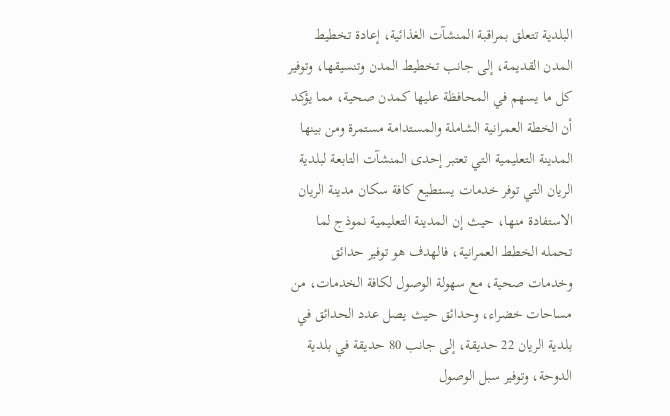البلدية تتعلق بمراقبة المنشآت الغذائية، إعادة تخطيط المدن القديمة، إلى جانب تخطيط المدن وتنسيقها، وتوفير كل ما يسهم في المحافظة عليها كمدن صحية، مما يؤكد أن الخطة العمرانية الشاملة والمستدامة مستمرة ومن بينها المدينة التعليمية التي تعتبر إحدى المنشآت التابعة لبلدية الريان التي توفر خدمات يستطيع كافة سكان مدينة الريان الاستفادة منها، حيث إن المدينة التعليمية نموذج لما تحمله الخطط العمرانية، فالهدف هو توفير حدائق وخدمات صحية، مع سهولة الوصول لكافة الخدمات، من مساحات خضراء، وحدائق حيث يصل عدد الحدائق في بلدية الريان 22 حديقة، إلى جانب 80 حديقة في بلدية الدوحة، وتوفير سبل الوصول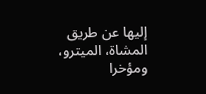إليها عن طريق المشاة، الميترو، ومؤخرا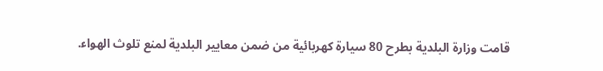قامت وزارة البلدية بطرح 80 سيارة كهربائية من ضمن معايير البلدية لمنع تلوث الهواء.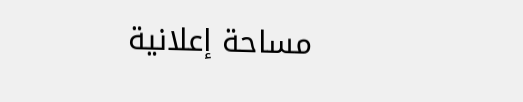مساحة إعلانية